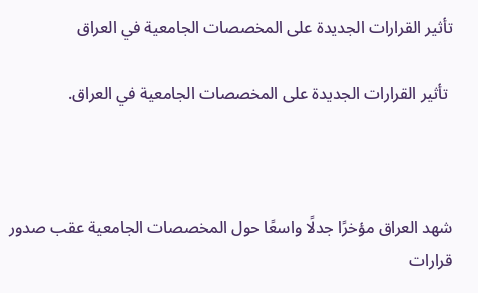تأثير القرارات الجديدة على المخصصات الجامعية في العراق

 تأثير القرارات الجديدة على المخصصات الجامعية في العراق.



شهد العراق مؤخرًا جدلًا واسعًا حول المخصصات الجامعية عقب صدور قرارات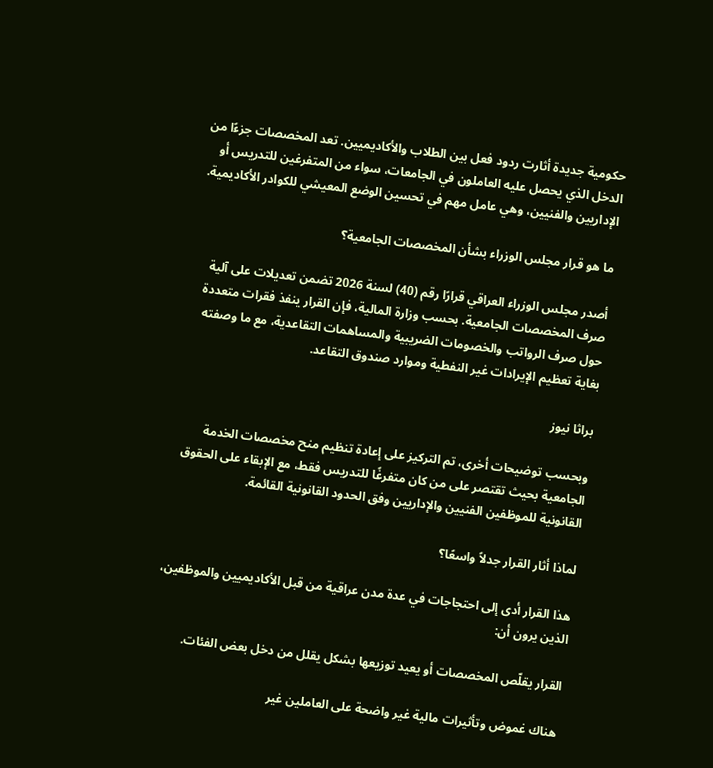حكومية جديدة أثارت ردود فعل بين الطلاب والأكاديميين. تعد المخصصات جزءًا من الدخل الذي يحصل عليه العاملون في الجامعات، سواء من المتفرغين للتدريس أو الإداريين والفنيين، وهي عامل مهم في تحسين الوضع المعيشي للكوادر الأكاديمية.

ما هو قرار مجلس الوزراء بشأن المخصصات الجامعية؟

أصدر مجلس الوزراء العراقي قرارًا رقم (40) لسنة 2026 تضمن تعديلات على آلية صرف المخصصات الجامعية. بحسب وزارة المالية، فإن القرار ينفذ فقرات متعددة حول صرف الرواتب والخصومات الضريبية والمساهمات التقاعدية، مع ما وصفته بغاية تعظيم الإيرادات غير النفطية وموارد صندوق التقاعد.

براثا نيوز

وبحسب توضيحات أخرى، تم التركيز على إعادة تنظيم منح مخصصات الخدمة الجامعية بحيث تقتصر على من كان متفرغًا للتدريس فقط، مع الإبقاء على الحقوق القانونية للموظفين الفنيين والإداريين وفق الحدود القانونية القائمة.

لماذا أثار القرار جدلاً واسعًا؟

هذا القرار أدى إلى احتجاجات في عدة مدن عراقية من قبل الأكاديميين والموظفين، الذين يرون أن:

القرار يقلّص المخصصات أو يعيد توزيعها بشكل يقلل من دخل بعض الفئات.

هناك غموض وتأثيرات مالية غير واضحة على العاملين غير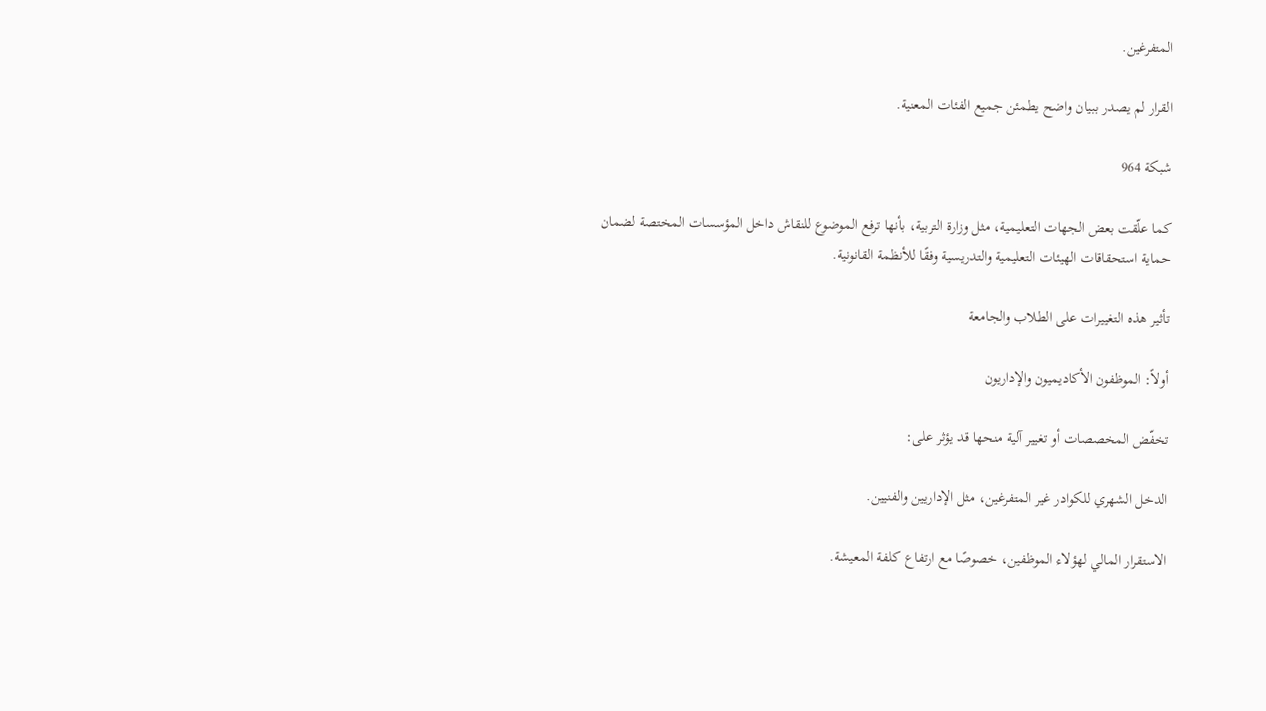المتفرغين.

القرار لم يصدر ببيان واضح يطمئن جميع الفئات المعنية.

شبكة 964

كما علّقت بعض الجهات التعليمية، مثل وزارة التربية، بأنها ترفع الموضوع للنقاش داخل المؤسسات المختصة لضمان حماية استحقاقات الهيئات التعليمية والتدريسية وفقًا للأنظمة القانونية.

تأثير هذه التغييرات على الطلاب والجامعة

أولاً: الموظفون الأكاديميون والإداريون

تخفّض المخصصات أو تغيير آلية منحها قد يؤثر على:

الدخل الشهري للكوادر غير المتفرغين، مثل الإداريين والفنيين.

الاستقرار المالي لهؤلاء الموظفين، خصوصًا مع ارتفاع كلفة المعيشة.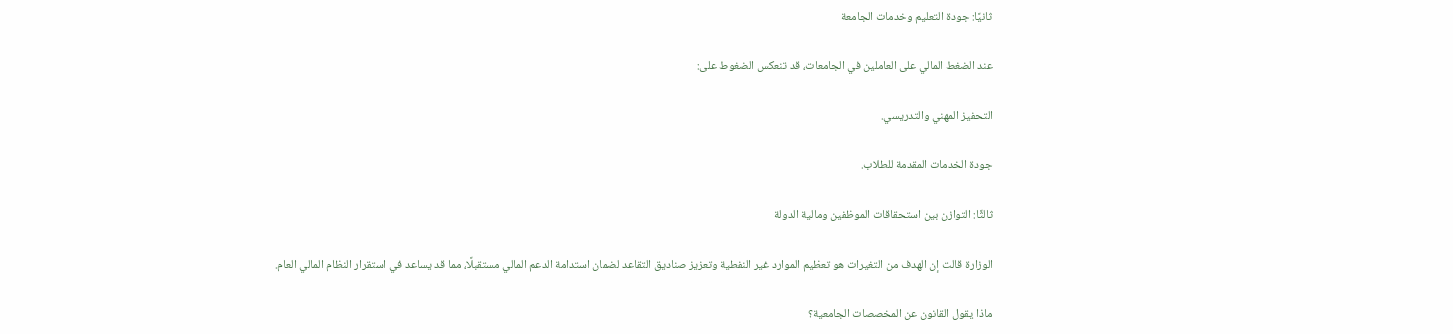ثانيًا: جودة التعليم وخدمات الجامعة

عند الضغط المالي على العاملين في الجامعات، قد تنعكس الضغوط على:

التحفيز المهني والتدريسي.

جودة الخدمات المقدمة للطلاب.

ثالثًا: التوازن بين استحقاقات الموظفين ومالية الدولة

الوزارة قالت إن الهدف من التغيرات هو تعظيم الموارد غير النفطية وتعزيز صناديق التقاعد لضمان استدامة الدعم المالي مستقبلًا، مما قد يساعد في استقرار النظام المالي العام.

ماذا يقول القانون عن المخصصات الجامعية؟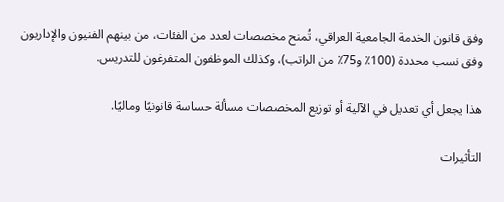وفق قانون الخدمة الجامعية العراقي، تُمنح مخصصات لعدد من الفئات، من بينهم الفنيون والإداريون وفق نسب محددة (100٪ و75٪ من الراتب)، وكذلك الموظفون المتفرغون للتدريس.

هذا يجعل أي تعديل في الآلية أو توزيع المخصصات مسألة حساسة قانونيًا وماليًا.

التأثيرات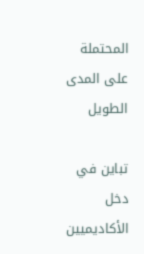المحتملة على المدى الطويل

تباين في دخل الأكاديميين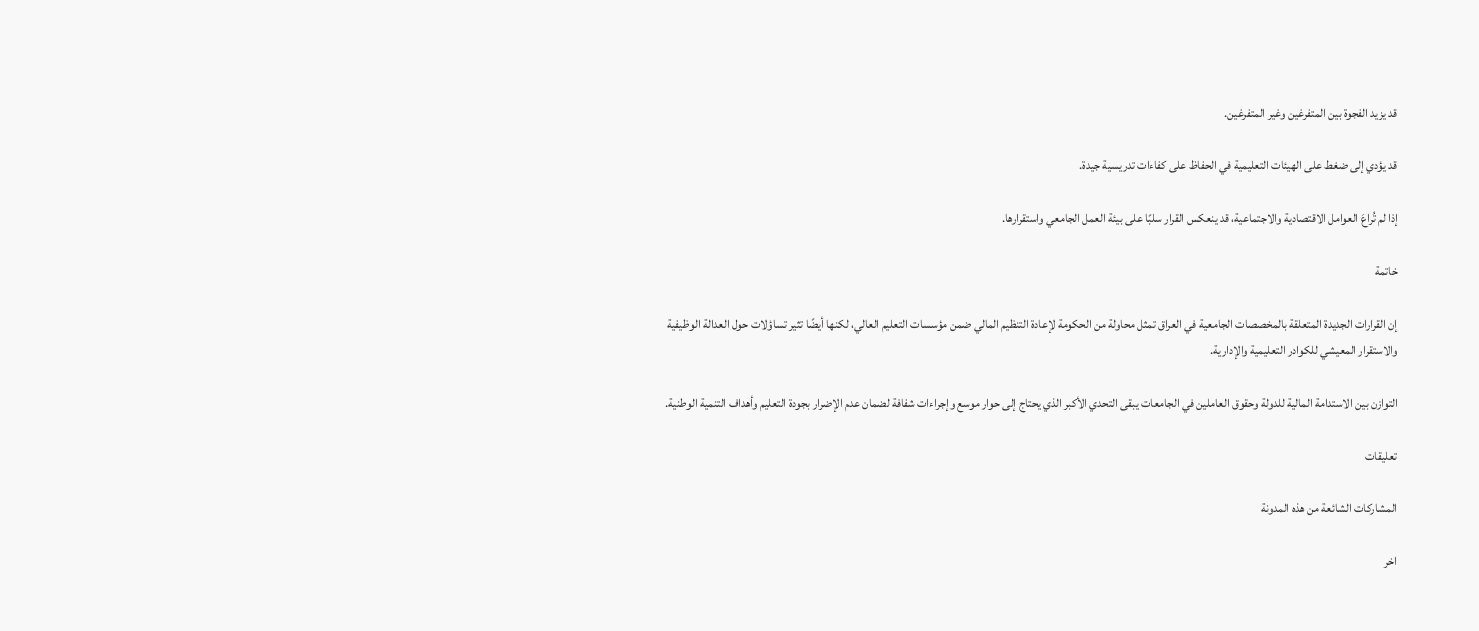قد يزيد الفجوة بين المتفرغين وغير المتفرغين.

قد يؤدي إلى ضغط على الهيئات التعليمية في الحفاظ على كفاءات تدريسية جيدة.

إذا لم تُراعَ العوامل الاقتصادية والاجتماعية، قد ينعكس القرار سلبًا على بيئة العمل الجامعي واستقرارها.

خاتمة

إن القرارات الجديدة المتعلقة بالمخصصات الجامعية في العراق تمثل محاولة من الحكومة لإعادة التنظيم المالي ضمن مؤسسات التعليم العالي، لكنها أيضًا تثير تساؤلات حول العدالة الوظيفية والاستقرار المعيشي للكوادر التعليمية والإدارية.

التوازن بين الاستدامة المالية للدولة وحقوق العاملين في الجامعات يبقى التحدي الأكبر الذي يحتاج إلى حوار موسع وإجراءات شفافة لضمان عدم الإضرار بجودة التعليم وأهداف التنمية الوطنية.

تعليقات

المشاركات الشائعة من هذه المدونة

اخر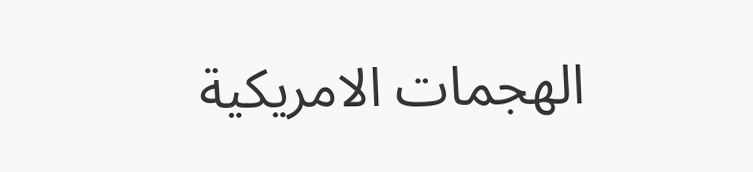الهجمات الامريكية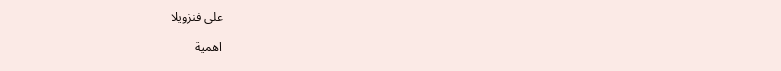على فنزويلا

اهمية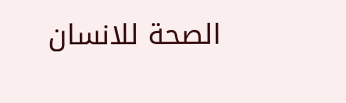الصحة للانسان